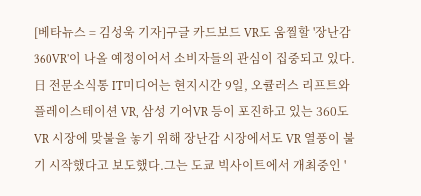[베타뉴스 = 김성욱 기자]구글 카드보드 VR도 움찔할 '장난감 360VR'이 나올 예정이어서 소비자들의 관심이 집중되고 있다.日 전문소식통 IT미디어는 현지시간 9일, 오큘러스 리프트와 플레이스테이션 VR, 삼성 기어VR 등이 포진하고 있는 360도 VR 시장에 맞불을 놓기 위해 장난감 시장에서도 VR 열풍이 불기 시작했다고 보도했다.그는 도쿄 빅사이트에서 개최중인 '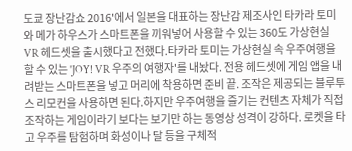도쿄 장난감쇼 2016'에서 일본을 대표하는 장난감 제조사인 타카라 토미와 메가 하우스가 스마트폰을 끼워넣어 사용할 수 있는 360도 가상현실 VR 헤드셋을 출시했다고 전했다.타카라 토미는 가상현실 속 우주여행을 할 수 있는 'JOY! VR 우주의 여행자'를 내놨다. 전용 헤드셋에 게임 앱을 내려받는 스마트폰을 넣고 머리에 착용하면 준비 끝. 조작은 제공되는 블루투스 리모컨을 사용하면 된다.하지만 우주여행을 즐기는 컨텐츠 자체가 직접 조작하는 게임이라기 보다는 보기만 하는 동영상 성격이 강하다. 로켓을 타고 우주를 탐험하며 화성이나 달 등을 구체적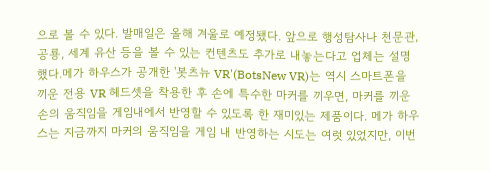으로 볼 수 있다. 발매일은 올해 겨울로 예정됐다. 앞으로 행성탐사나 천문관, 공룡, 세계 유산 등을 볼 수 있는 컨텐츠도 추가로 내놓는다고 업체는 설명했다.메가 하우스가 공개한 '봇츠뉴 VR'(BotsNew VR)는 역시 스마트폰을 끼운 전용 VR 헤드셋을 착용한 후 손에 특수한 마커를 끼우면, 마커를 끼운 손의 움직임을 게임내에서 반영할 수 있도록 한 재미있는 제품이다. 메가 하우스는 지금까지 마커의 움직임을 게임 내 반영하는 시도는 여럿 있었지만, 이번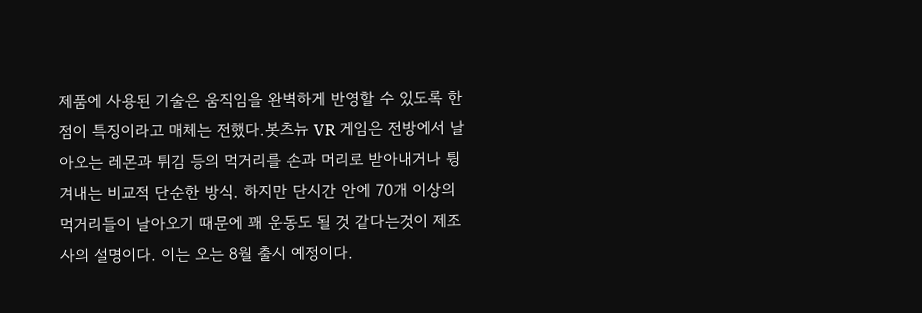제품에 사용된 기술은 움직임을 완벽하게 반영할 수 있도록 한 점이 특징이라고 매체는 전했다.봇츠뉴 VR 게임은 전방에서 날아오는 레몬과 튀김 등의 먹거리를 손과 머리로 받아내거나 튕겨내는 비교적 단순한 방식. 하지만 단시간 안에 70개 이상의 먹거리들이 날아오기 때문에 꽤 운동도 될 것 같다는것이 제조사의 설명이다. 이는 오는 8월 출시 예정이다.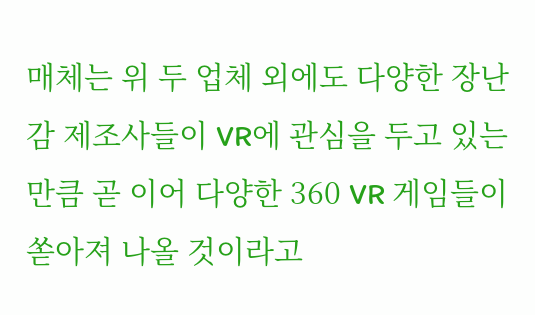매체는 위 두 업체 외에도 다양한 장난감 제조사들이 VR에 관심을 두고 있는 만큼 곧 이어 다양한 360 VR 게임들이 쏟아져 나올 것이라고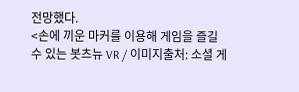전망했다.
<손에 끼운 마커를 이용해 게임을 즐길 수 있는 봇츠뉴 VR / 이미지출처: 소셜 게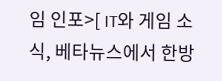임 인포>[ IT와 게임 소식, 베타뉴스에서 한방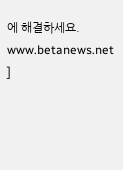에 해결하세요. www.betanews.net ]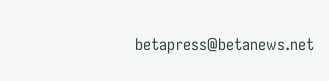betapress@betanews.net